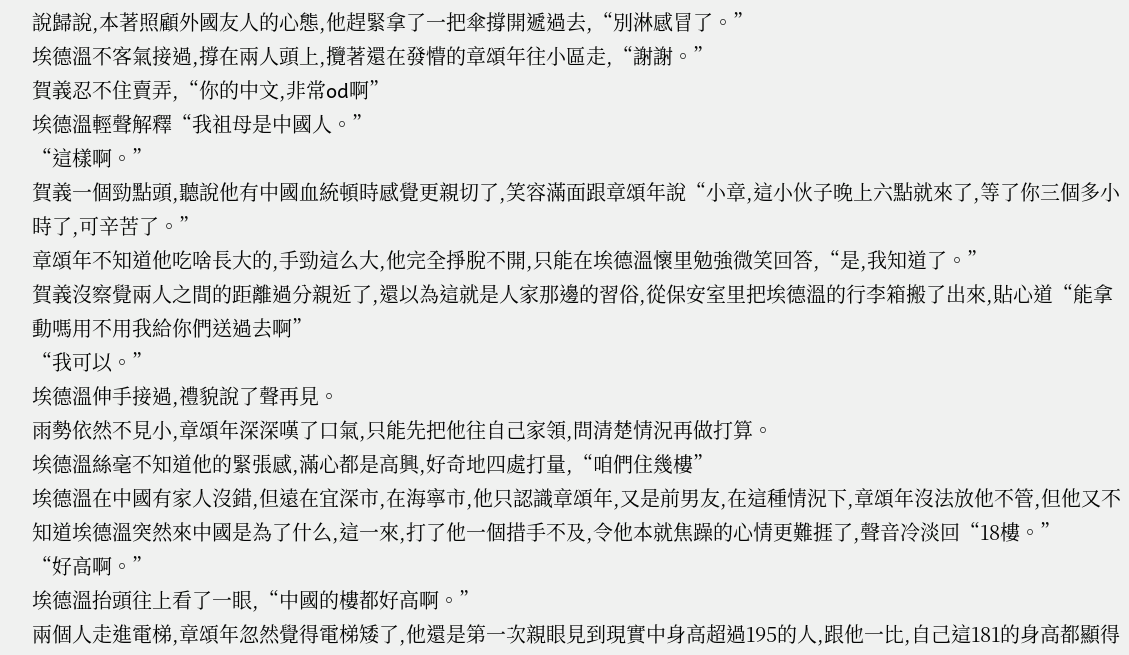說歸說,本著照顧外國友人的心態,他趕緊拿了一把傘撐開遞過去,“別淋感冒了。”
埃德溫不客氣接過,撐在兩人頭上,攬著還在發懵的章頌年往小區走,“謝謝。”
賀義忍不住賣弄,“你的中文,非常od啊”
埃德溫輕聲解釋“我祖母是中國人。”
“這樣啊。”
賀義一個勁點頭,聽說他有中國血統頓時感覺更親切了,笑容滿面跟章頌年說“小章,這小伙子晚上六點就來了,等了你三個多小時了,可辛苦了。”
章頌年不知道他吃啥長大的,手勁這么大,他完全掙脫不開,只能在埃德溫懷里勉強微笑回答,“是,我知道了。”
賀義沒察覺兩人之間的距離過分親近了,還以為這就是人家那邊的習俗,從保安室里把埃德溫的行李箱搬了出來,貼心道“能拿動嗎用不用我給你們送過去啊”
“我可以。”
埃德溫伸手接過,禮貌說了聲再見。
雨勢依然不見小,章頌年深深嘆了口氣,只能先把他往自己家領,問清楚情況再做打算。
埃德溫絲毫不知道他的緊張感,滿心都是高興,好奇地四處打量,“咱們住幾樓”
埃德溫在中國有家人沒錯,但遠在宜深市,在海寧市,他只認識章頌年,又是前男友,在這種情況下,章頌年沒法放他不管,但他又不知道埃德溫突然來中國是為了什么,這一來,打了他一個措手不及,令他本就焦躁的心情更難捱了,聲音冷淡回“18樓。”
“好高啊。”
埃德溫抬頭往上看了一眼,“中國的樓都好高啊。”
兩個人走進電梯,章頌年忽然覺得電梯矮了,他還是第一次親眼見到現實中身高超過195的人,跟他一比,自己這181的身高都顯得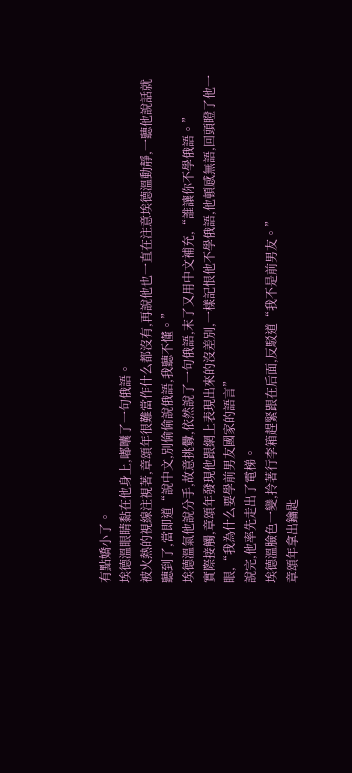有點嬌小了。
埃德溫眼睛黏在他身上,嘟囔了一句俄語。
被火熱的視線注視著,章頌年很難當作什么都沒有,再說他也一直在注意埃德溫動靜,一聽他說話就聽到了,當即道“說中文,別偷偷說俄語,我聽不懂。”
埃德溫氣他說分手,故意挑釁,依然說了一句俄語,末了又用中文補充,“誰讓你不學俄語。”
實際接觸,章頌年發現他跟網上表現出來的沒差別,一樣記恨他不學俄語,他頓感無語,回頭瞪了他一眼,“我為什么要學前男友國家的語言”
說完,他率先走出了電梯。
埃德溫臉色一變,拎著行李箱趕緊跟在后面,反駁道“我不是前男友。”
章頌年拿出鑰匙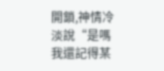開鎖,神情冷淡說“是嗎我還記得某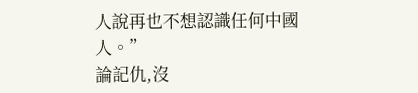人說再也不想認識任何中國人。”
論記仇,沒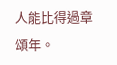人能比得過章頌年。